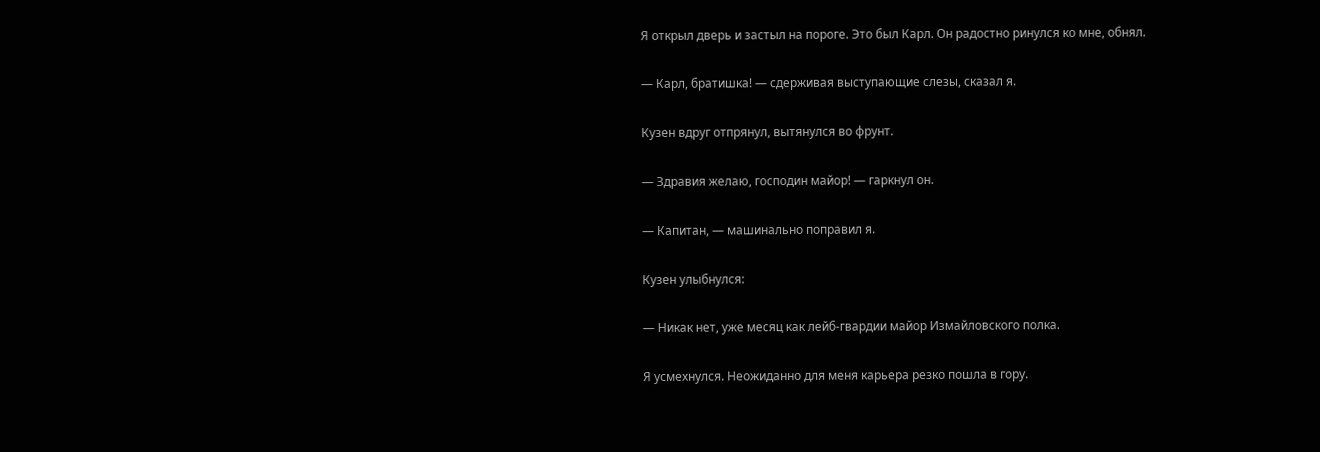Я открыл дверь и застыл на пороге. Это был Карл. Он радостно ринулся ко мне, обнял.

— Карл, братишка! — сдерживая выступающие слезы, сказал я.

Кузен вдруг отпрянул, вытянулся во фрунт.

— Здравия желаю, господин майор! — гаркнул он.

— Капитан, — машинально поправил я.

Кузен улыбнулся:

— Никак нет, уже месяц как лейб-гвардии майор Измайловского полка.

Я усмехнулся. Неожиданно для меня карьера резко пошла в гору.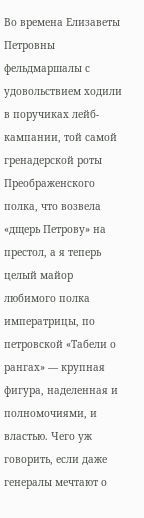Во времена Елизаветы Петровны фельдмаршалы с удовольствием ходили в поручиках лейб-кампании, той самой гренадерской роты Преображенского полка, что возвела «дщерь Петрову» на престол, а я теперь целый майор любимого полка императрицы, по петровской «Табели о рангах» — крупная фигура, наделенная и полномочиями, и властью. Чего уж говорить, если даже генералы мечтают о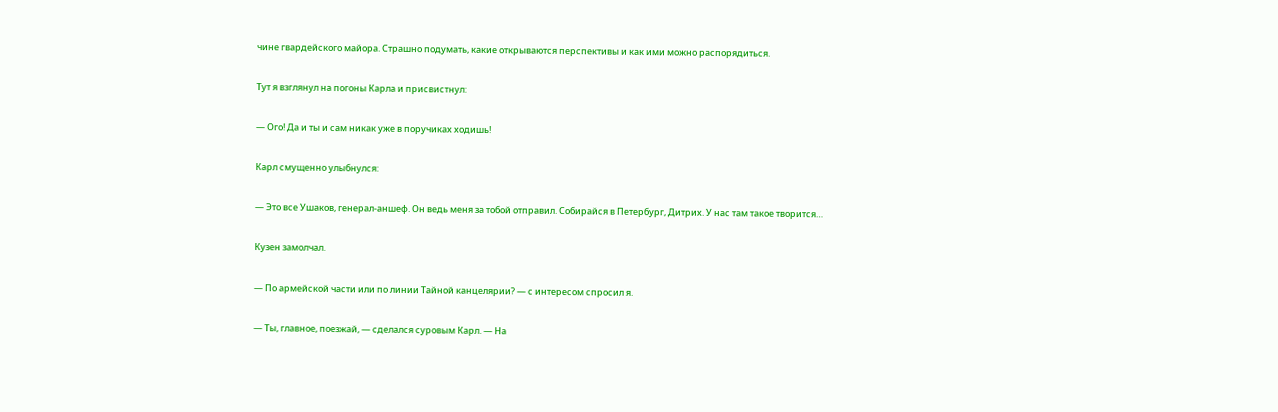чине гвардейского майора. Страшно подумать, какие открываются перспективы и как ими можно распорядиться.

Тут я взглянул на погоны Карла и присвистнул:

— Ого! Да и ты и сам никак уже в поручиках ходишь!

Карл смущенно улыбнулся:

— Это все Ушаков, генерал-аншеф. Он ведь меня за тобой отправил. Собирайся в Петербург, Дитрих. У нас там такое творится…

Кузен замолчал.

— По армейской части или по линии Тайной канцелярии? — с интересом спросил я.

— Ты, главное, поезжай, — сделался суровым Карл. — На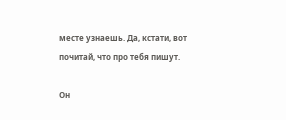месте узнаешь. Да, кстати, вот почитай, что про тебя пишут.

Он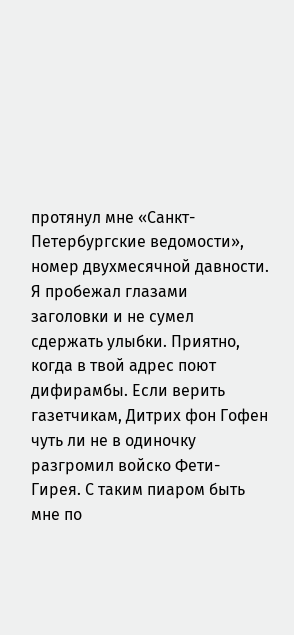протянул мне «Санкт-Петербургские ведомости», номер двухмесячной давности. Я пробежал глазами заголовки и не сумел сдержать улыбки. Приятно, когда в твой адрес поют дифирамбы. Если верить газетчикам, Дитрих фон Гофен чуть ли не в одиночку разгромил войско Фети-Гирея. С таким пиаром быть мне по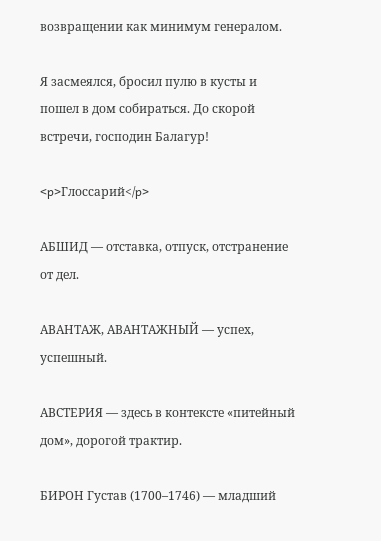возвращении как минимум генералом.

Я засмеялся, бросил пулю в кусты и пошел в дом собираться. До скорой встречи, господин Балагур!

<p>Глоссарий</p>

АБШИД — отставка, отпуск, отстранение от дел.

АВАНТАЖ, АВАНТАЖНЫЙ — успех, успешный.

АВСТЕРИЯ — здесь в контексте «питейный дом», дорогой трактир.

БИРОН Густав (1700–1746) — младший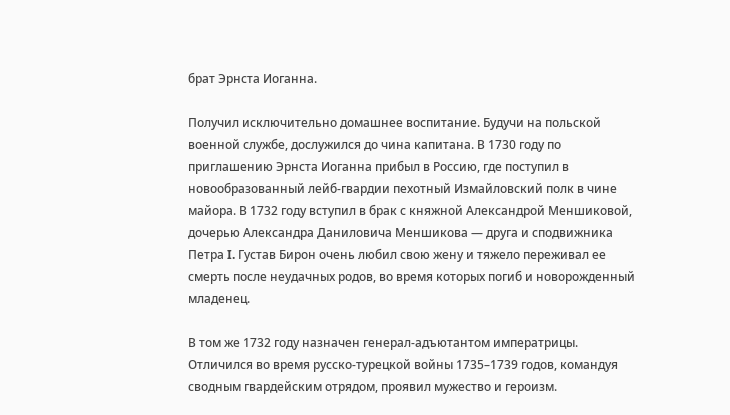брат Эрнста Иоганна.

Получил исключительно домашнее воспитание. Будучи на польской военной службе, дослужился до чина капитана. В 1730 году по приглашению Эрнста Иоганна прибыл в Россию, где поступил в новообразованный лейб-гвардии пехотный Измайловский полк в чине майора. В 1732 году вступил в брак с княжной Александрой Меншиковой, дочерью Александра Даниловича Меншикова — друга и сподвижника Петра I. Густав Бирон очень любил свою жену и тяжело переживал ее смерть после неудачных родов, во время которых погиб и новорожденный младенец.

В том же 1732 году назначен генерал-адъютантом императрицы. Отличился во время русско-турецкой войны 1735–1739 годов, командуя сводным гвардейским отрядом, проявил мужество и героизм.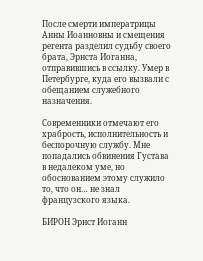После смерти императрицы Анны Иоанновны и смещения регента разделил судьбу своего брата, Эрнста Иоганна, отправившись в ссылку. Умер в Петербурге, куда его вызвали с обещанием служебного назначения.

Современники отмечают его храбрость, исполнительность и беспорочную службу. Мне попадались обвинения Густава в недалеком уме, но обоснованием этому служило то, что он… не знал французского языка.

БИРОН Эрнст Иоганн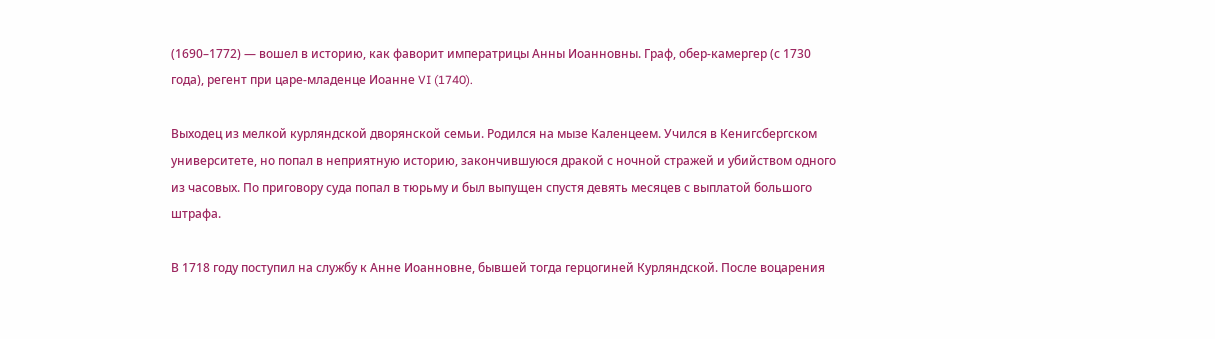(1690–1772) — вошел в историю, как фаворит императрицы Анны Иоанновны. Граф, обер-камергер (с 1730 года), регент при царе-младенце Иоанне VI (1740).

Выходец из мелкой курляндской дворянской семьи. Родился на мызе Каленцеем. Учился в Кенигсбергском университете, но попал в неприятную историю, закончившуюся дракой с ночной стражей и убийством одного из часовых. По приговору суда попал в тюрьму и был выпущен спустя девять месяцев с выплатой большого штрафа.

В 1718 году поступил на службу к Анне Иоанновне, бывшей тогда герцогиней Курляндской. После воцарения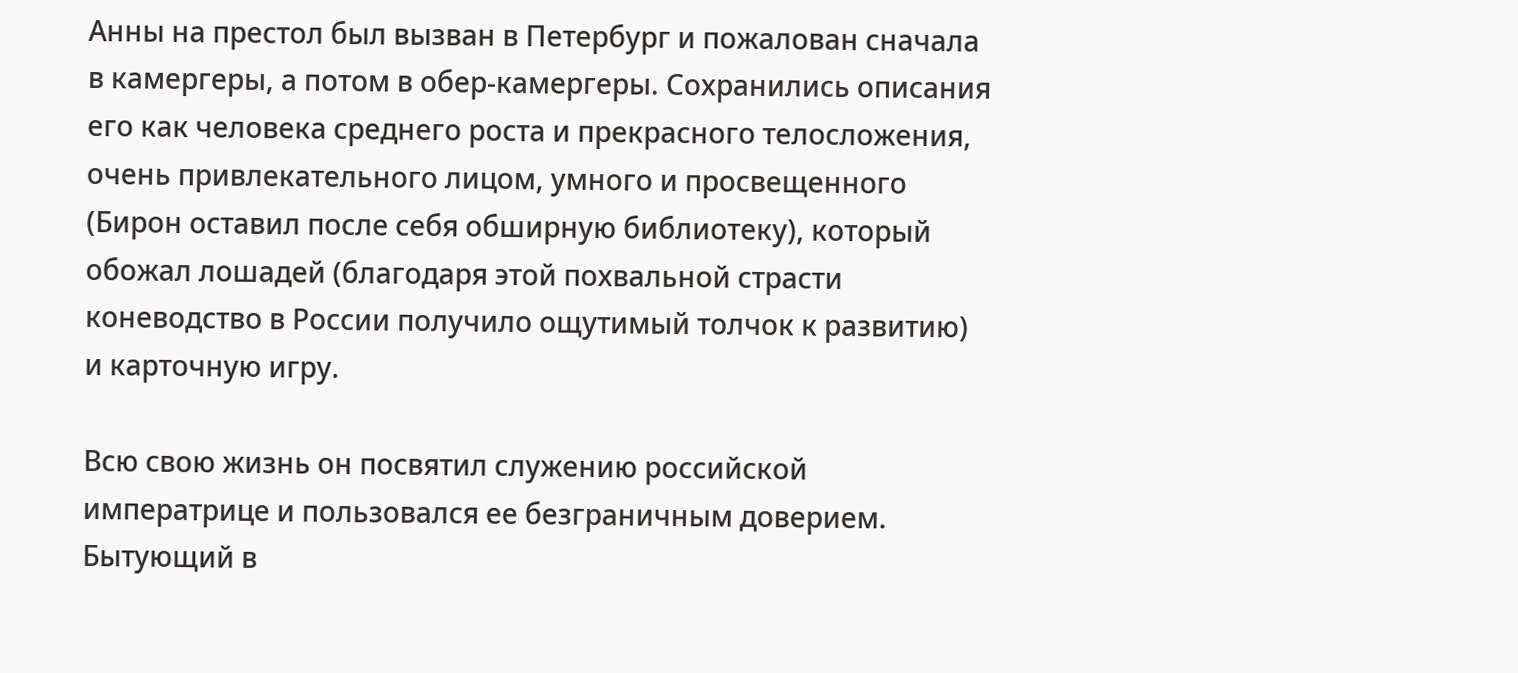Анны на престол был вызван в Петербург и пожалован сначала в камергеры, а потом в обер-камергеры. Сохранились описания его как человека среднего роста и прекрасного телосложения, очень привлекательного лицом, умного и просвещенного (Бирон оставил после себя обширную библиотеку), который обожал лошадей (благодаря этой похвальной страсти коневодство в России получило ощутимый толчок к развитию) и карточную игру.

Всю свою жизнь он посвятил служению российской императрице и пользовался ее безграничным доверием. Бытующий в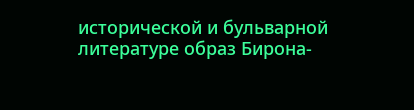исторической и бульварной литературе образ Бирона-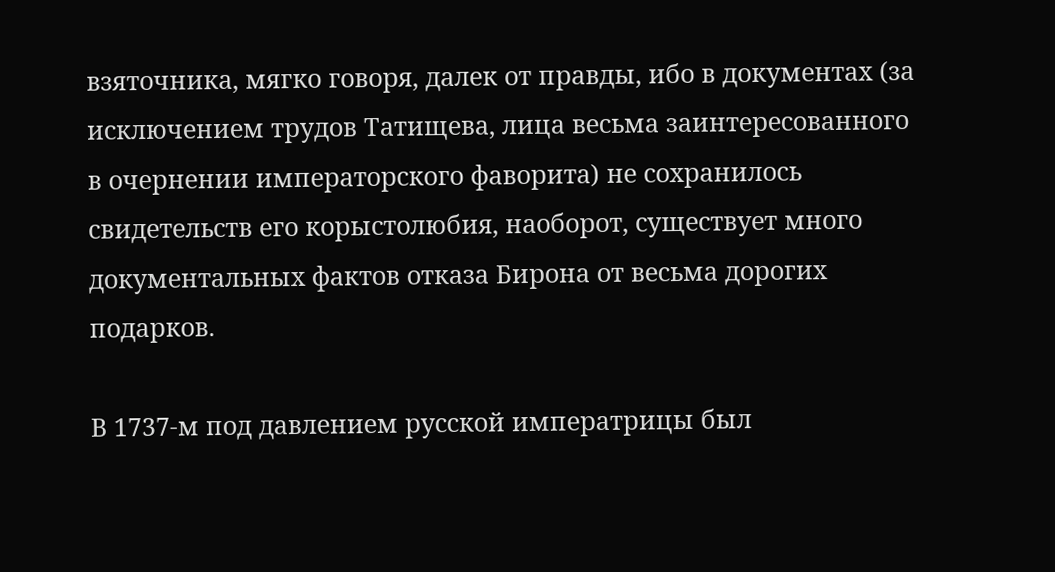взяточника, мягко говоря, далек от правды, ибо в документах (за исключением трудов Татищева, лица весьма заинтересованного в очернении императорского фаворита) не сохранилось свидетельств его корыстолюбия, наоборот, существует много документальных фактов отказа Бирона от весьма дорогих подарков.

В 1737-м под давлением русской императрицы был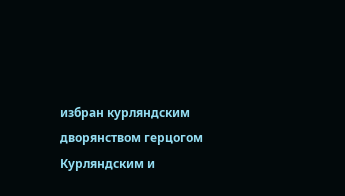избран курляндским дворянством герцогом Курляндским и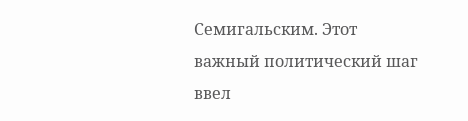Семигальским. Этот важный политический шаг ввел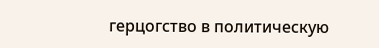герцогство в политическую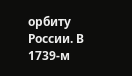орбиту России. В 1739-м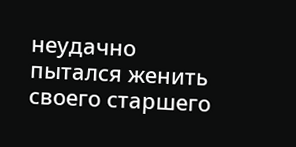неудачно пытался женить своего старшего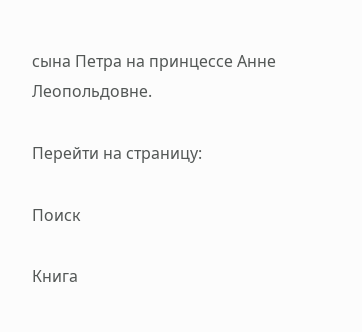сына Петра на принцессе Анне Леопольдовне.

Перейти на страницу:

Поиск

Книга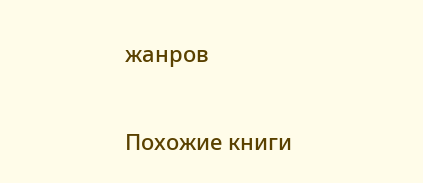жанров

Похожие книги